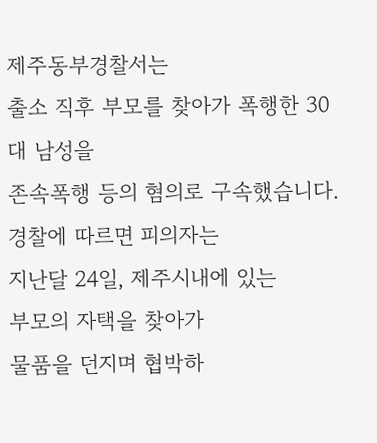제주동부경찰서는
출소 직후 부모를 찾아가 폭행한 30대 남성을
존속폭행 등의 혐의로 구속했습니다.
경찰에 따르면 피의자는
지난달 24일, 제주시내에 있는
부모의 자택을 찾아가
물품을 던지며 협박하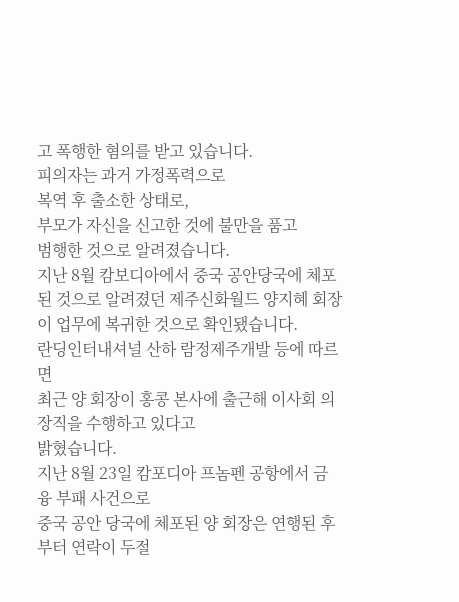고 폭행한 혐의를 받고 있습니다.
피의자는 과거 가정폭력으로
복역 후 출소한 상태로,
부모가 자신을 신고한 것에 불만을 품고
범행한 것으로 알려졌습니다.
지난 8월 캄보디아에서 중국 공안당국에 체포된 것으로 알려졌던 제주신화월드 양지혜 회장이 업무에 복귀한 것으로 확인됐습니다.
란딩인터내셔널 산하 람정제주개발 등에 따르면
최근 양 회장이 홍콩 본사에 출근해 이사회 의장직을 수행하고 있다고
밝혔습니다.
지난 8월 23일 캄포디아 프놈펜 공항에서 금융 부패 사건으로
중국 공안 당국에 체포된 양 회장은 연행된 후부터 연락이 두절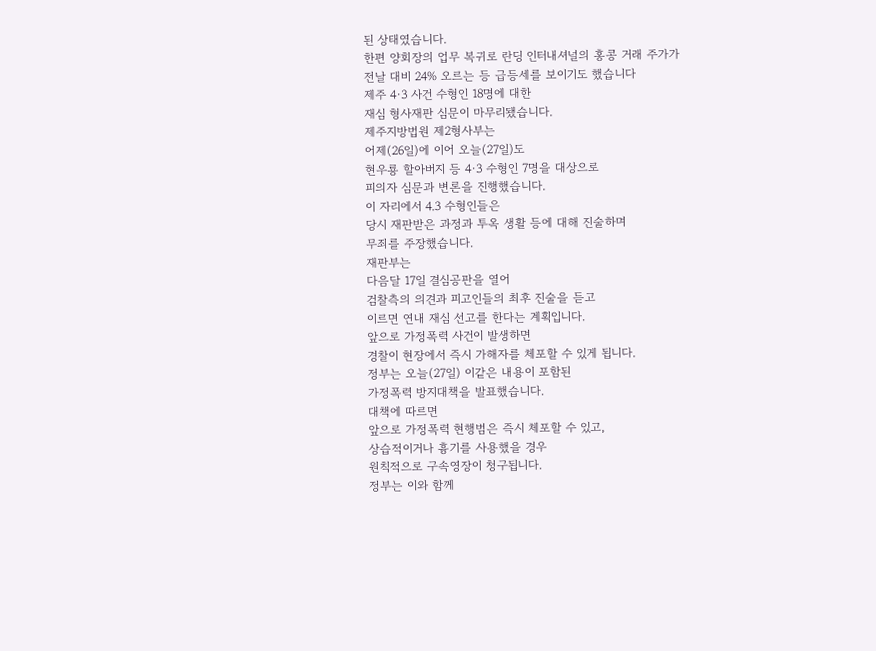된 상태였습니다.
한편 양회장의 업무 복귀로 란딩 인터내셔널의 홍콩 거래 주가가
전날 대비 24% 오르는 등 급등세를 보이기도 했습니다
제주 4·3 사건 수형인 18명에 대한
재심 형사재판 심문이 마무리됐습니다.
제주지방법원 제2형사부는
어제(26일)에 이어 오늘(27일)도
현우룡 할아버지 등 4·3 수형인 7명을 대상으로
피의자 심문과 변론을 진행했습니다.
이 자리에서 4.3 수형인들은
당시 재판받은 과정과 투옥 생활 등에 대해 진술하며
무죄를 주장했습니다.
재판부는
다음달 17일 결심공판을 열어
검찰측의 의견과 피고인들의 최후 진술을 듣고
이르면 연내 재심 선고를 한다는 계획입니다.
앞으로 가정폭력 사건이 발생하면
경찰이 현장에서 즉시 가해자를 체포할 수 있게 됩니다.
정부는 오늘(27일) 이같은 내용이 포함된
가정폭력 방지대책을 발표했습니다.
대책에 따르면
앞으로 가정폭력 현행범은 즉시 체포할 수 있고,
상습적이거나 흉기를 사용했을 경우
원칙적으로 구속영장이 청구됩니다.
정부는 이와 함께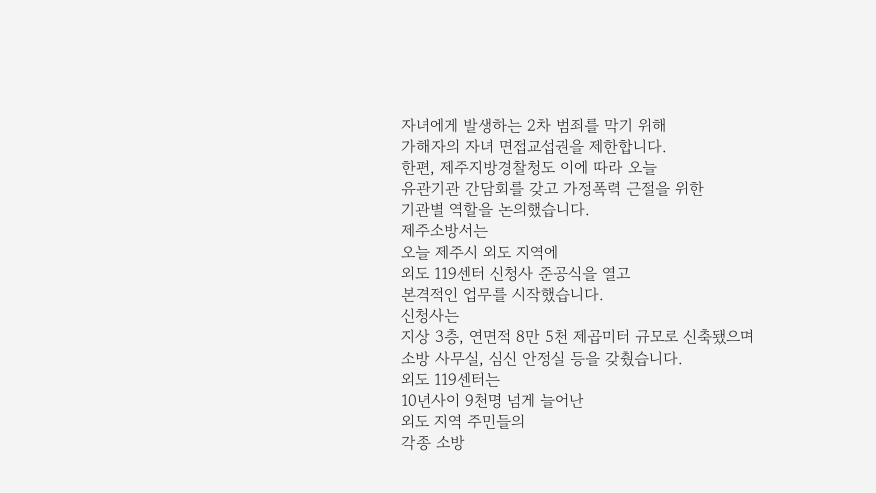자녀에게 발생하는 2차 범죄를 막기 위해
가해자의 자녀 면접교섭권을 제한합니다.
한편, 제주지방경찰청도 이에 따라 오늘
유관기관 간담회를 갖고 가정폭력 근절을 위한
기관별 역할을 논의했습니다.
제주소방서는
오늘 제주시 외도 지역에
외도 119센터 신청사 준공식을 열고
본격적인 업무를 시작했습니다.
신청사는
지상 3층, 연면적 8만 5천 제곱미터 규모로 신축됐으며
소방 사무실, 심신 안정실 등을 갖췄습니다.
외도 119센터는
10년사이 9천명 넘게 늘어난
외도 지역 주민들의
각종 소방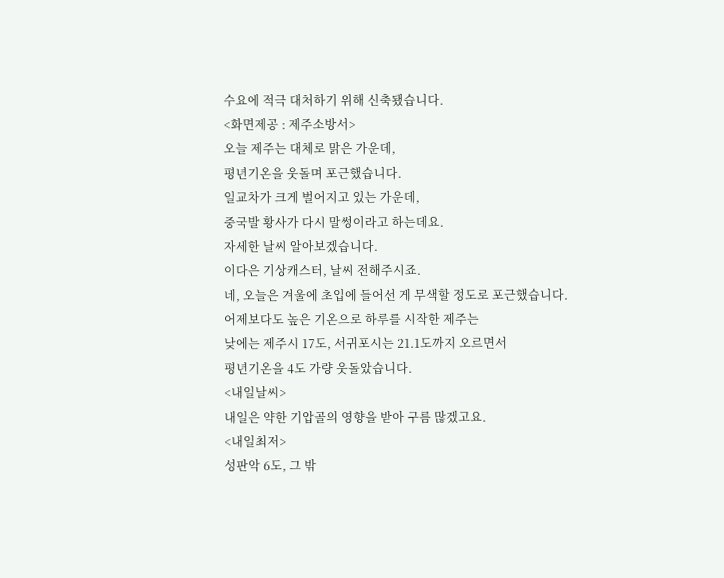수요에 적극 대처하기 위해 신축됐습니다.
<화면제공 : 제주소방서>
오늘 제주는 대체로 맑은 가운데,
평년기온을 웃돌며 포근했습니다.
일교차가 크게 벌어지고 있는 가운데,
중국발 황사가 다시 말썽이라고 하는데요.
자세한 날씨 알아보겠습니다.
이다은 기상캐스터, 날씨 전해주시죠.
네, 오늘은 겨울에 초입에 들어선 게 무색할 정도로 포근했습니다.
어제보다도 높은 기온으로 하루를 시작한 제주는
낮에는 제주시 17도, 서귀포시는 21.1도까지 오르면서
평년기온을 4도 가량 웃돌았습니다.
<내일날씨>
내일은 약한 기압골의 영향을 받아 구름 많겠고요.
<내일최저>
성판악 6도, 그 밖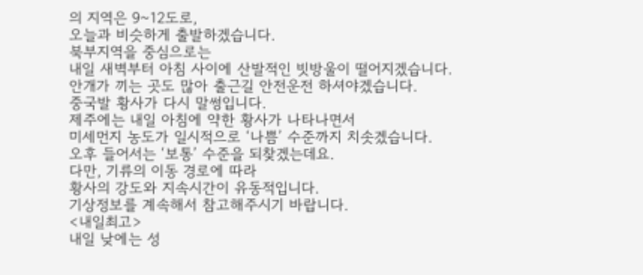의 지역은 9~12도로,
오늘과 비슷하게 출발하겠습니다.
북부지역을 중심으로는
내일 새벽부터 아침 사이에 산발적인 빗방울이 떨어지겠습니다.
안개가 끼는 곳도 많아 출근길 안전운전 하셔야겠습니다.
중국발 황사가 다시 말썽입니다.
제주에는 내일 아침에 약한 황사가 나타나면서
미세먼지 농도가 일시적으로 ‘나쁨’ 수준까지 치솟겠습니다.
오후 들어서는 ‘보통’ 수준을 되찾겠는데요.
다만, 기류의 이동 경로에 따라
황사의 강도와 지속시간이 유동적입니다.
기상정보를 계속해서 참고해주시기 바랍니다.
<내일최고>
내일 낮에는 성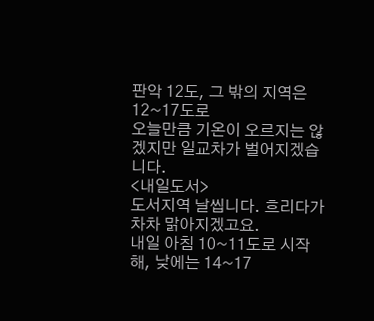판악 12도, 그 밖의 지역은 12~17도로
오늘만큼 기온이 오르지는 않겠지만 일교차가 벌어지겠습니다.
<내일도서>
도서지역 날씹니다. 흐리다가 차차 맑아지겠고요.
내일 아침 10~11도로 시작해, 낮에는 14~17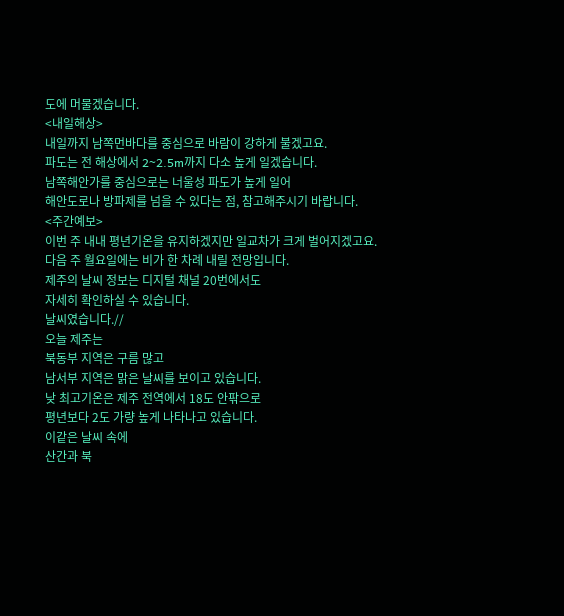도에 머물겠습니다.
<내일해상>
내일까지 남쪽먼바다를 중심으로 바람이 강하게 불겠고요.
파도는 전 해상에서 2~2.5m까지 다소 높게 일겠습니다.
남쪽해안가를 중심으로는 너울성 파도가 높게 일어
해안도로나 방파제를 넘을 수 있다는 점, 참고해주시기 바랍니다.
<주간예보>
이번 주 내내 평년기온을 유지하겠지만 일교차가 크게 벌어지겠고요.
다음 주 월요일에는 비가 한 차례 내릴 전망입니다.
제주의 날씨 정보는 디지털 채널 20번에서도
자세히 확인하실 수 있습니다.
날씨였습니다.//
오늘 제주는
북동부 지역은 구름 많고
남서부 지역은 맑은 날씨를 보이고 있습니다.
낮 최고기온은 제주 전역에서 18도 안팎으로
평년보다 2도 가량 높게 나타나고 있습니다.
이같은 날씨 속에
산간과 북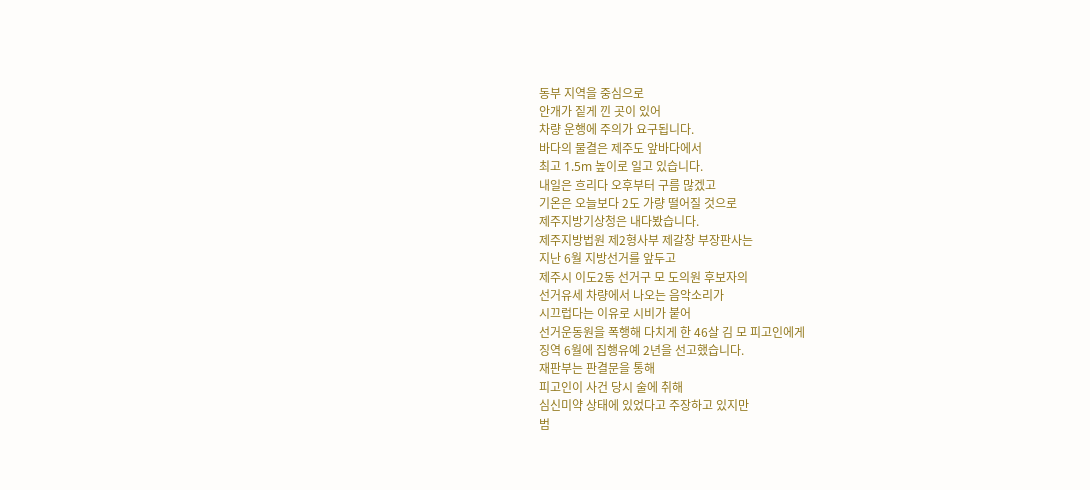동부 지역을 중심으로
안개가 짙게 낀 곳이 있어
차량 운행에 주의가 요구됩니다.
바다의 물결은 제주도 앞바다에서
최고 1.5m 높이로 일고 있습니다.
내일은 흐리다 오후부터 구름 많겠고
기온은 오늘보다 2도 가량 떨어질 것으로
제주지방기상청은 내다봤습니다.
제주지방법원 제2형사부 제갈창 부장판사는
지난 6월 지방선거를 앞두고
제주시 이도2동 선거구 모 도의원 후보자의
선거유세 차량에서 나오는 음악소리가
시끄럽다는 이유로 시비가 붙어
선거운동원을 폭행해 다치게 한 46살 김 모 피고인에게
징역 6월에 집행유예 2년을 선고했습니다.
재판부는 판결문을 통해
피고인이 사건 당시 술에 취해
심신미약 상태에 있었다고 주장하고 있지만
범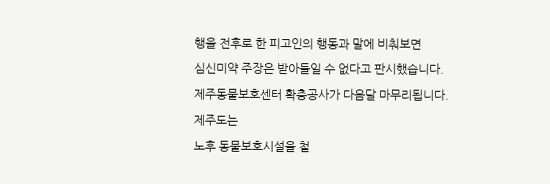행을 전후로 한 피고인의 행동과 말에 비춰보면
심신미약 주장은 받아들일 수 없다고 판시했습니다.
제주동물보호센터 확충공사가 다음달 마무리됩니다.
제주도는
노후 동물보호시설을 철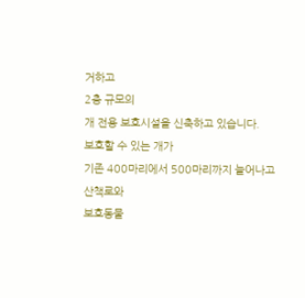거하고
2층 규모의
개 전용 보호시설을 신축하고 있습니다.
보호할 수 있는 개가
기존 400마리에서 500마리까지 늘어나고
산책로와
보호동물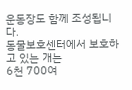운동장도 함께 조성됩니다.
동물보호센터에서 보호하고 있는 개는
6천 700여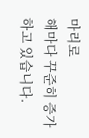마리로
해마다 꾸준히 증가하고 있습니다.